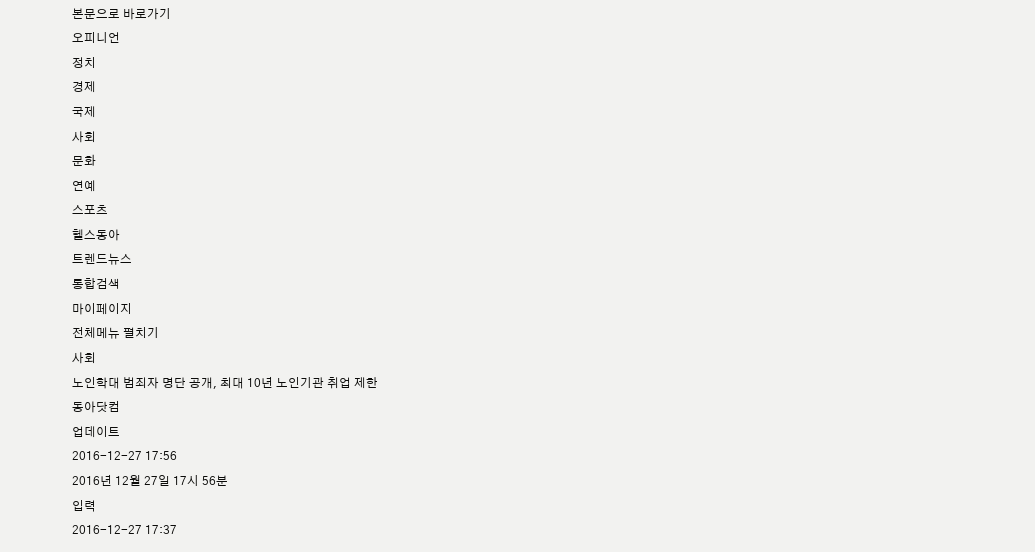본문으로 바로가기
오피니언
정치
경제
국제
사회
문화
연예
스포츠
헬스동아
트렌드뉴스
통합검색
마이페이지
전체메뉴 펼치기
사회
노인학대 범죄자 명단 공개, 최대 10년 노인기관 취업 제한
동아닷컴
업데이트
2016-12-27 17:56
2016년 12월 27일 17시 56분
입력
2016-12-27 17:37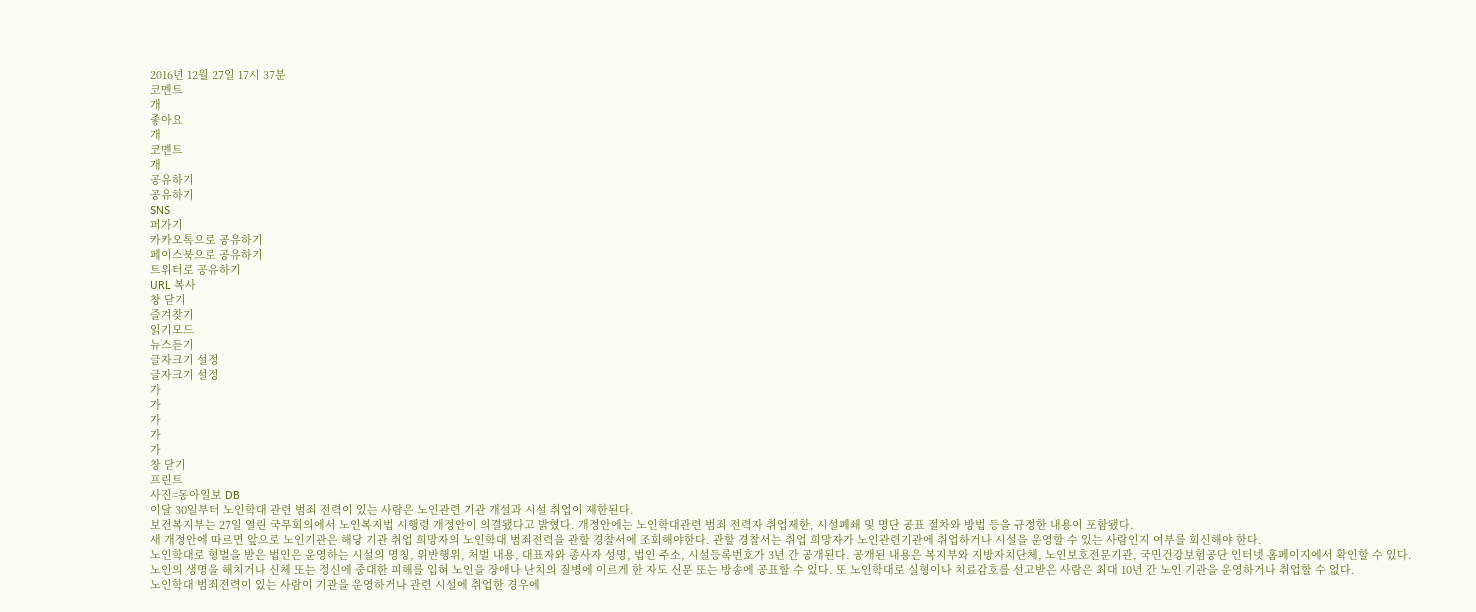2016년 12월 27일 17시 37분
코멘트
개
좋아요
개
코멘트
개
공유하기
공유하기
SNS
퍼가기
카카오톡으로 공유하기
페이스북으로 공유하기
트위터로 공유하기
URL 복사
창 닫기
즐겨찾기
읽기모드
뉴스듣기
글자크기 설정
글자크기 설정
가
가
가
가
가
창 닫기
프린트
사진=동아일보 DB
이달 30일부터 노인학대 관련 범죄 전력이 있는 사람은 노인관련 기관 개설과 시설 취업이 제한된다.
보건복지부는 27일 열린 국무회의에서 노인복지법 시행령 개정안이 의결됐다고 밝혔다. 개정안에는 노인학대관련 범죄 전력자 취업제한, 시설폐쇄 및 명단 공표 절차와 방법 등을 규정한 내용이 포함됐다.
새 개정안에 따르면 앞으로 노인기관은 해당 기관 취업 희망자의 노인학대 범죄전력을 관할 경찰서에 조회해야한다. 관할 경찰서는 취업 희망자가 노인관련기관에 취업하거나 시설을 운영할 수 있는 사람인지 여부를 회신해야 한다.
노인학대로 형벌을 받은 법인은 운영하는 시설의 명칭, 위반행위, 처벌 내용, 대표자와 종사자 성명, 법인 주소, 시설등록번호가 3년 간 공개된다. 공개된 내용은 복지부와 지방자치단체, 노인보호전문기관, 국민건강보험공단 인터넷 홈페이지에서 확인할 수 있다.
노인의 생명을 해치거나 신체 또는 정신에 중대한 피해를 입혀 노인을 장애나 난치의 질병에 이르게 한 자도 신문 또는 방송에 공표할 수 있다. 또 노인학대로 실형이나 치료감호를 선고받은 사람은 최대 10년 간 노인 기관을 운영하거나 취업할 수 없다.
노인학대 범죄전력이 있는 사람이 기관을 운영하거나 관련 시설에 취업한 경우에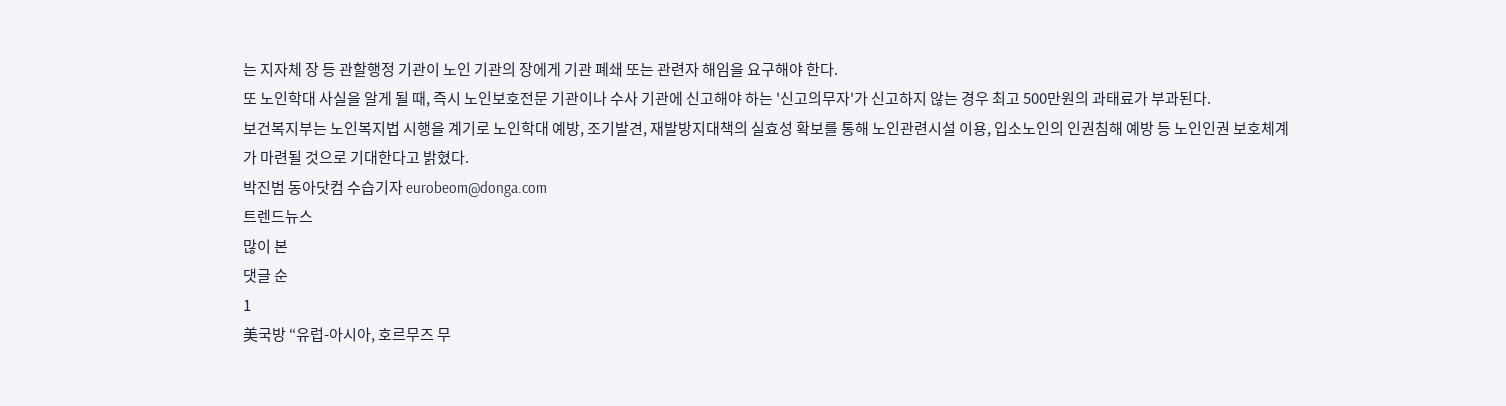는 지자체 장 등 관할행정 기관이 노인 기관의 장에게 기관 폐쇄 또는 관련자 해임을 요구해야 한다.
또 노인학대 사실을 알게 될 때, 즉시 노인보호전문 기관이나 수사 기관에 신고해야 하는 '신고의무자'가 신고하지 않는 경우 최고 500만원의 과태료가 부과된다.
보건복지부는 노인복지법 시행을 계기로 노인학대 예방, 조기발견, 재발방지대책의 실효성 확보를 통해 노인관련시설 이용, 입소노인의 인권침해 예방 등 노인인권 보호체계가 마련될 것으로 기대한다고 밝혔다.
박진범 동아닷컴 수습기자 eurobeom@donga.com
트렌드뉴스
많이 본
댓글 순
1
美국방 “유럽-아시아, 호르무즈 무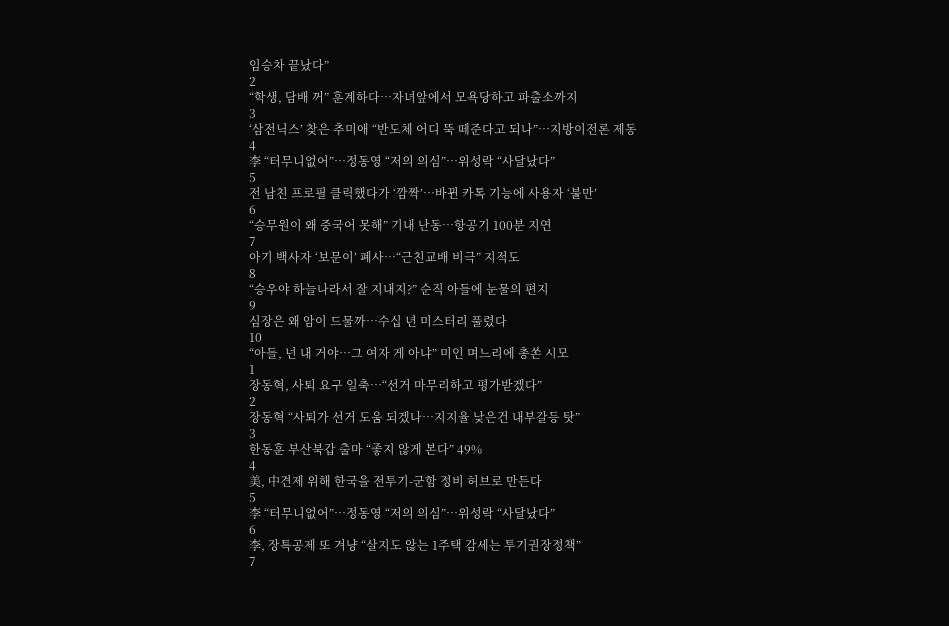임승차 끝났다”
2
“학생, 담배 꺼” 훈계하다…자녀앞에서 모욕당하고 파출소까지
3
‘삼전닉스’ 찾은 추미애 “반도체 어디 뚝 떼준다고 되나”…지방이전론 제동
4
李 “터무니없어”…정동영 “저의 의심”…위성락 “사달났다”
5
전 남친 프로필 클릭했다가 ‘깜짝’…바뀐 카톡 기능에 사용자 ‘불만’
6
“승무원이 왜 중국어 못해” 기내 난동…항공기 100분 지연
7
아기 백사자 ‘보문이’ 폐사…“근친교배 비극” 지적도
8
“승우야 하늘나라서 잘 지내지?” 순직 아들에 눈물의 편지
9
심장은 왜 암이 드물까…수십 년 미스터리 풀렸다
10
“아들, 넌 내 거야…그 여자 게 아냐” 미인 며느리에 총쏜 시모
1
장동혁, 사퇴 요구 일축…“선거 마무리하고 평가받겠다”
2
장동혁 “사퇴가 선거 도움 되겠나…지지율 낮은건 내부갈등 탓”
3
한동훈 부산북갑 출마 “좋지 않게 본다” 49%
4
美, 中견제 위해 한국을 전투기-군함 정비 허브로 만든다
5
李 “터무니없어”…정동영 “저의 의심”…위성락 “사달났다”
6
李, 장특공제 또 겨냥 “살지도 않는 1주택 감세는 투기권장정책”
7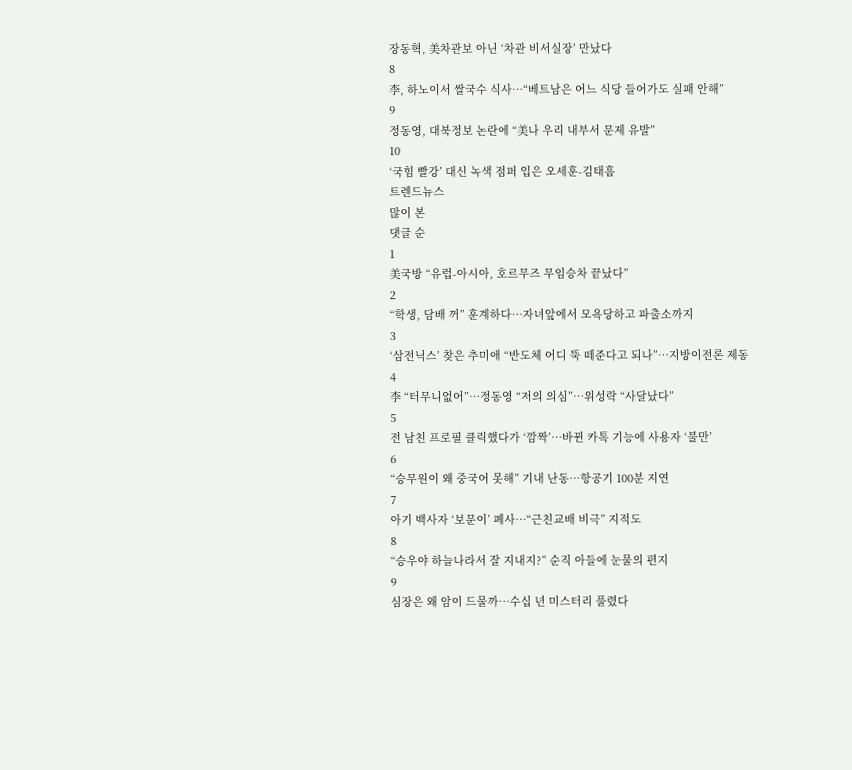장동혁, 美차관보 아닌 ‘차관 비서실장’ 만났다
8
李, 하노이서 쌀국수 식사…“베트남은 어느 식당 들어가도 실패 안해”
9
정동영, 대북정보 논란에 “美나 우리 내부서 문제 유발”
10
‘국힘 빨강’ 대신 녹색 점퍼 입은 오세훈-김태흠
트렌드뉴스
많이 본
댓글 순
1
美국방 “유럽-아시아, 호르무즈 무임승차 끝났다”
2
“학생, 담배 꺼” 훈계하다…자녀앞에서 모욕당하고 파출소까지
3
‘삼전닉스’ 찾은 추미애 “반도체 어디 뚝 떼준다고 되나”…지방이전론 제동
4
李 “터무니없어”…정동영 “저의 의심”…위성락 “사달났다”
5
전 남친 프로필 클릭했다가 ‘깜짝’…바뀐 카톡 기능에 사용자 ‘불만’
6
“승무원이 왜 중국어 못해” 기내 난동…항공기 100분 지연
7
아기 백사자 ‘보문이’ 폐사…“근친교배 비극” 지적도
8
“승우야 하늘나라서 잘 지내지?” 순직 아들에 눈물의 편지
9
심장은 왜 암이 드물까…수십 년 미스터리 풀렸다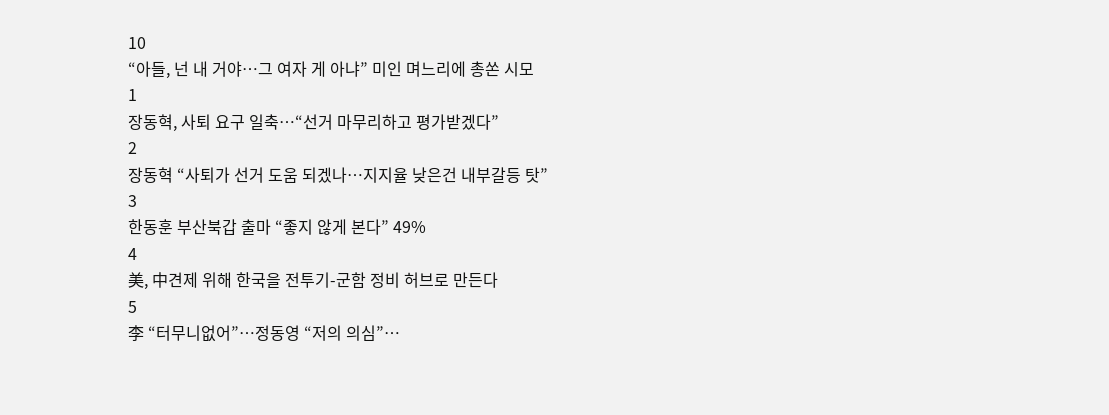10
“아들, 넌 내 거야…그 여자 게 아냐” 미인 며느리에 총쏜 시모
1
장동혁, 사퇴 요구 일축…“선거 마무리하고 평가받겠다”
2
장동혁 “사퇴가 선거 도움 되겠나…지지율 낮은건 내부갈등 탓”
3
한동훈 부산북갑 출마 “좋지 않게 본다” 49%
4
美, 中견제 위해 한국을 전투기-군함 정비 허브로 만든다
5
李 “터무니없어”…정동영 “저의 의심”…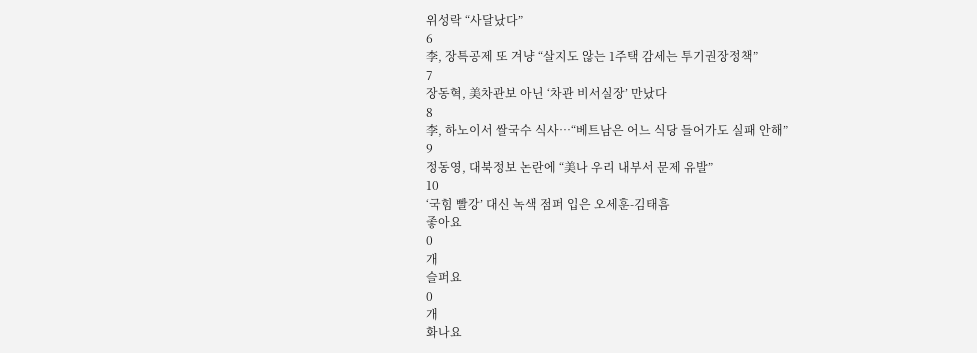위성락 “사달났다”
6
李, 장특공제 또 겨냥 “살지도 않는 1주택 감세는 투기권장정책”
7
장동혁, 美차관보 아닌 ‘차관 비서실장’ 만났다
8
李, 하노이서 쌀국수 식사…“베트남은 어느 식당 들어가도 실패 안해”
9
정동영, 대북정보 논란에 “美나 우리 내부서 문제 유발”
10
‘국힘 빨강’ 대신 녹색 점퍼 입은 오세훈-김태흠
좋아요
0
개
슬퍼요
0
개
화나요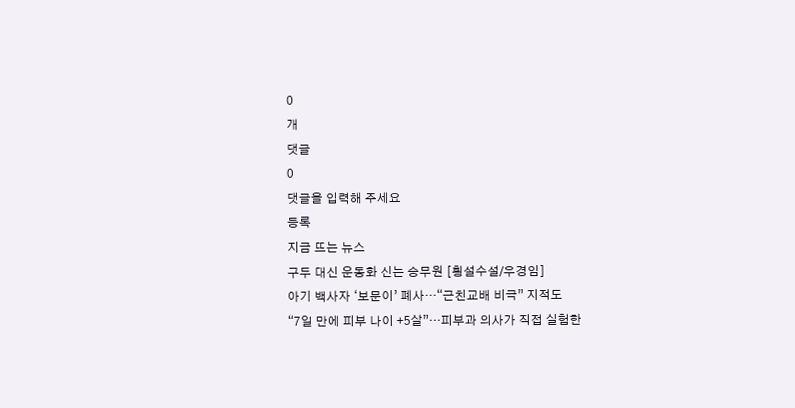0
개
댓글
0
댓글을 입력해 주세요
등록
지금 뜨는 뉴스
구두 대신 운동화 신는 승무원 [횡설수설/우경임]
아기 백사자 ‘보문이’ 폐사…“근친교배 비극” 지적도
“7일 만에 피부 나이 +5살”…피부과 의사가 직접 실험한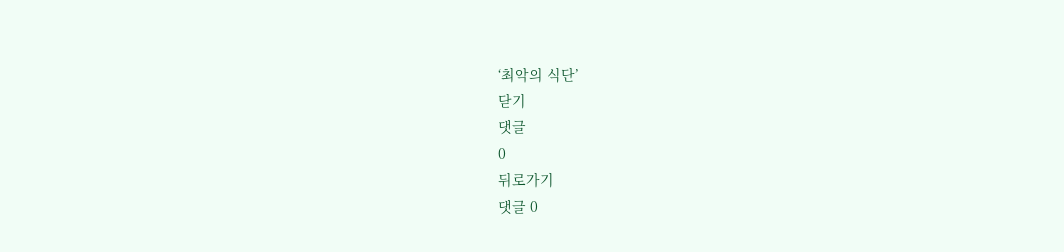‘최악의 식단’
닫기
댓글
0
뒤로가기
댓글 0